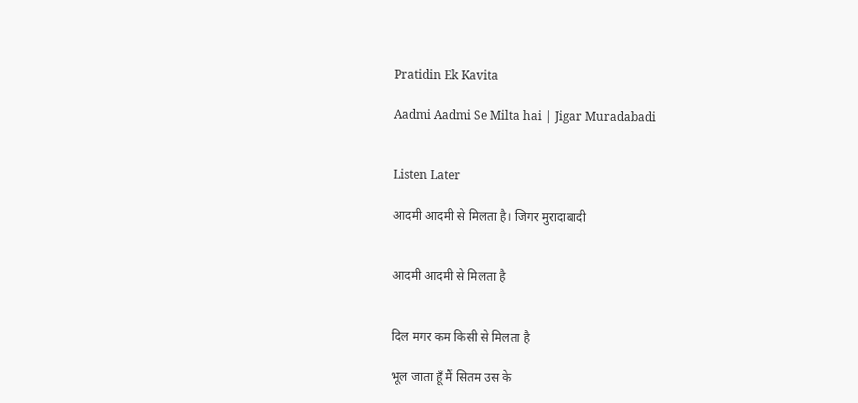Pratidin Ek Kavita

Aadmi Aadmi Se Milta hai | Jigar Muradabadi


Listen Later

आदमी आदमी से मिलता है। जिगर मुरादाबादी


आदमी आदमी से मिलता है


दिल मगर कम किसी से मिलता है

भूल जाता हूँ मैं सितम उस के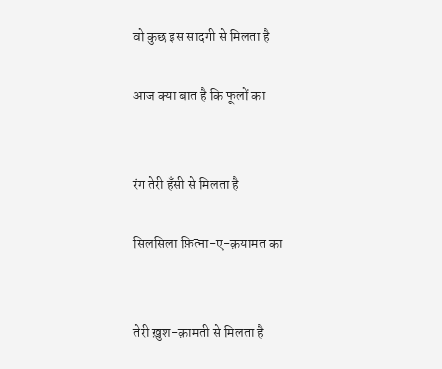वो कुछ इस सादगी से मिलता है

आज क्या बात है कि फूलों का


रंग तेरी हँसी से मिलता है

सिलसिला फ़ित्ना-ए-क़यामत का


तेरी ख़ुश-क़ामती से मिलता है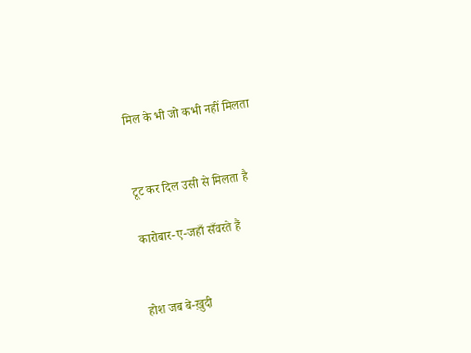मिल के भी जो कभी नहीं मिलता


टूट कर दिल उसी से मिलता है

कारोबार-ए-जहाँ सँवरते हैं


होश जब बे-ख़ुदी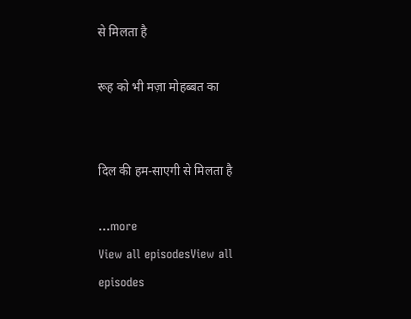से मिलता है

रूह को भी मज़ा मोहब्बत का


दिल की हम-साएगी से मिलता है

...more
View all episodesView all episodes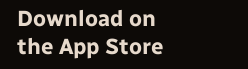Download on the App Store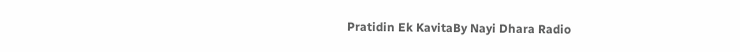Pratidin Ek KavitaBy Nayi Dhara Radio